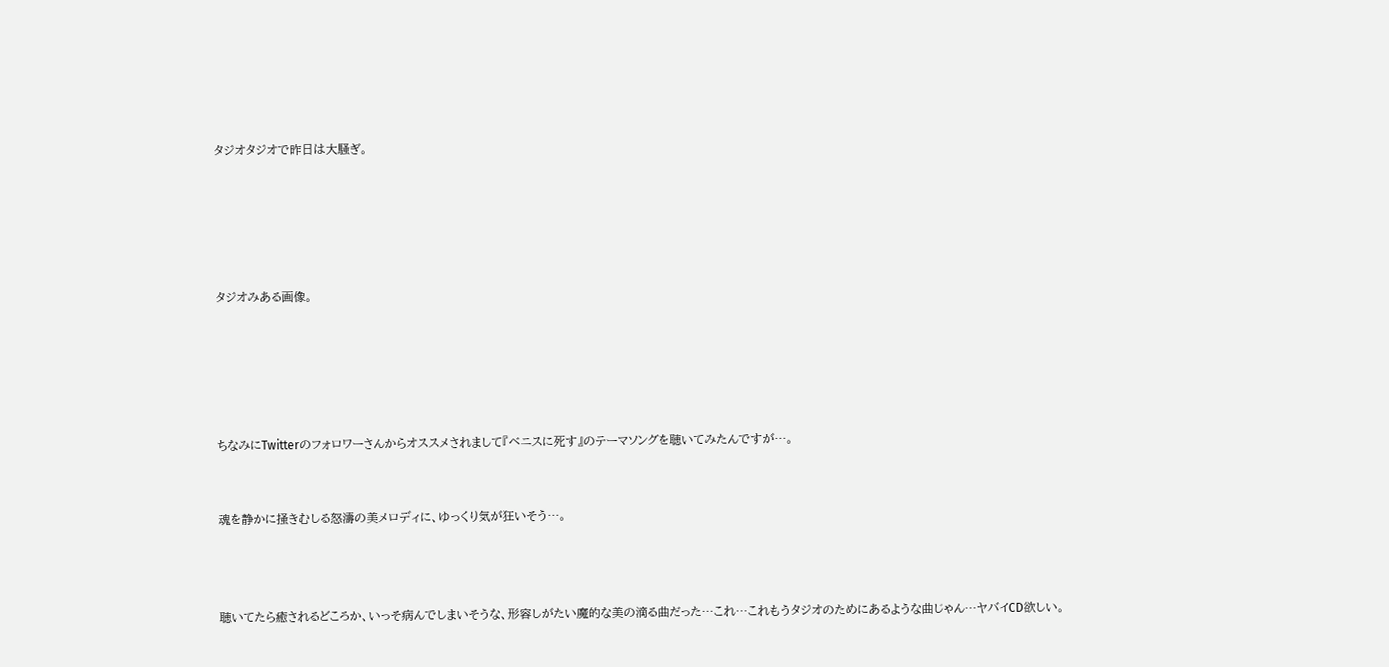タジオタジオで昨日は大騒ぎ。





タジオみある画像。





ちなみにTwitterのフォロワーさんからオススメされまして『ベニスに死す』のテーマソングを聴いてみたんですが…。


魂を静かに掻きむしる怒濤の美メロディに、ゆっくり気が狂いそう…。



聴いてたら癒されるどころか、いっそ病んでしまいそうな、形容しがたい魔的な美の滴る曲だった…これ…これもうタジオのためにあるような曲じゃん…ヤバイCD欲しい。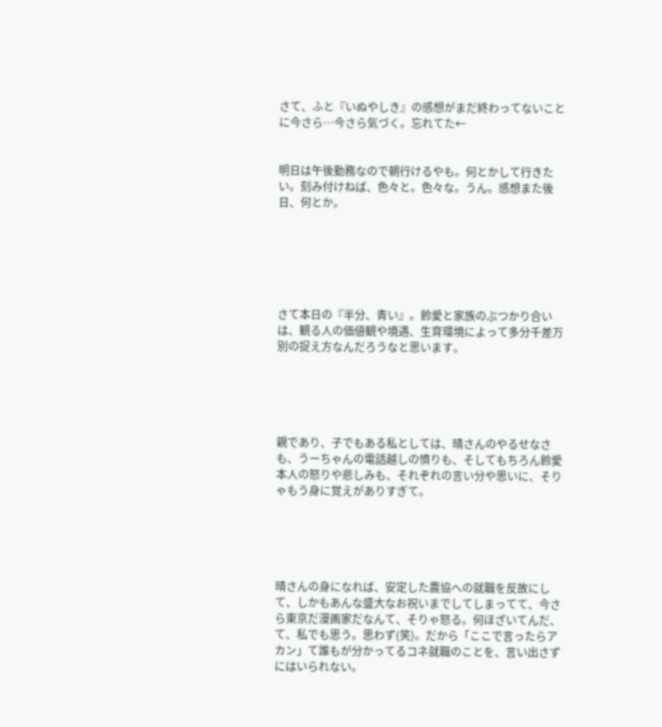さて、ふと『いぬやしき』の感想がまだ終わってないことに今さら…今さら気づく。忘れてた←


明日は午後勤務なので朝行けるやも。何とかして行きたい。刻み付けねば、色々と。色々な。うん。感想また後日、何とか。






さて本日の『半分、青い』。鈴愛と家族のぶつかり合いは、観る人の価値観や境遇、生育環境によって多分千差万別の捉え方なんだろうなと思います。





親であり、子でもある私としては、晴さんのやるせなさも、うーちゃんの電話越しの憤りも、そしてもちろん鈴愛本人の怒りや悲しみも、それぞれの言い分や思いに、そりゃもう身に覚えがありすぎて。





晴さんの身になれば、安定した農協への就職を反故にして、しかもあんな盛大なお祝いまでしてしまってて、今さら東京だ漫画家だなんて、そりゃ怒る。何ほざいてんだ、て、私でも思う。思わず(笑)。だから「ここで言ったらアカン」て誰もが分かってるコネ就職のことを、言い出さずにはいられない。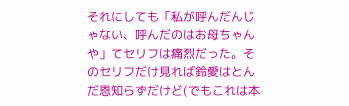それにしても「私が呼んだんじゃない、呼んだのはお母ちゃんや」てセリフは痛烈だった。そのセリフだけ見れば鈴愛はとんだ恩知らずだけど(でもこれは本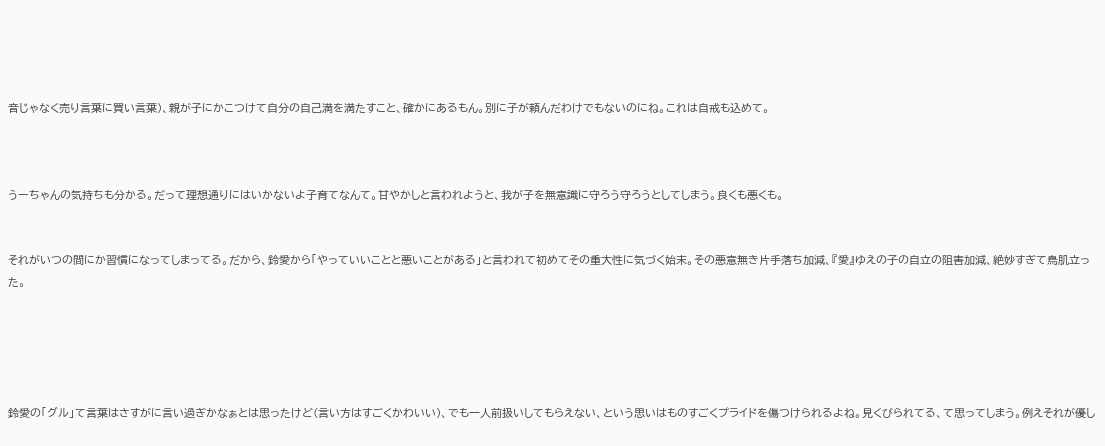音じゃなく売り言葉に買い言葉)、親が子にかこつけて自分の自己満を満たすこと、確かにあるもん。別に子が頼んだわけでもないのにね。これは自戒も込めて。



うーちゃんの気持ちも分かる。だって理想通りにはいかないよ子育てなんて。甘やかしと言われようと、我が子を無意識に守ろう守ろうとしてしまう。良くも悪くも。


それがいつの間にか習慣になってしまってる。だから、鈴愛から「やっていいことと悪いことがある」と言われて初めてその重大性に気づく始末。その悪意無き片手落ち加減、『愛』ゆえの子の自立の阻害加減、絶妙すぎて鳥肌立った。





鈴愛の「グル」て言葉はさすがに言い過ぎかなぁとは思ったけど(言い方はすごくかわいい)、でも一人前扱いしてもらえない、という思いはものすごくプライドを傷つけられるよね。見くびられてる、て思ってしまう。例えそれが優し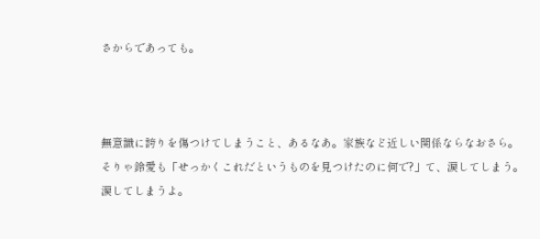さからであっても。



無意識に誇りを傷つけてしまうこと、あるなあ。家族など近しい関係ならなおさら。そりゃ鈴愛も「せっかくこれだというものを見つけたのに何で?」て、涙してしまう。涙してしまうよ。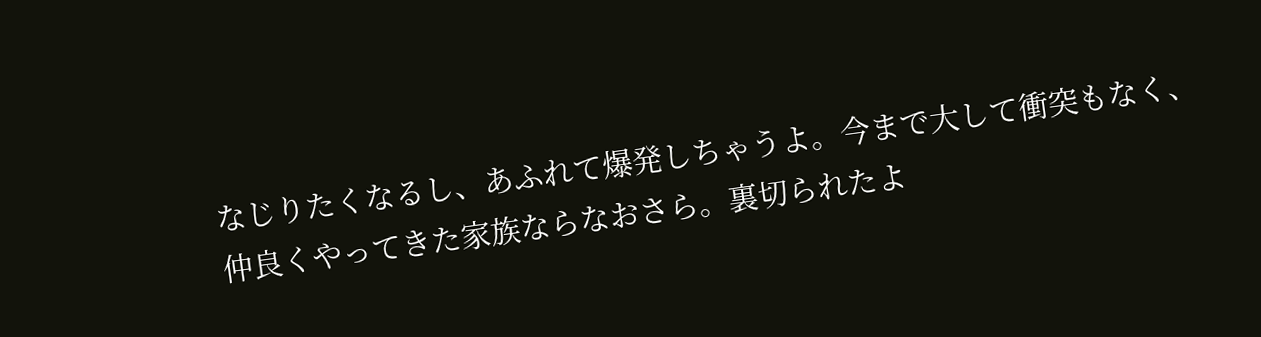なじりたくなるし、あふれて爆発しちゃうよ。今まで大して衝突もなく、仲良くやってきた家族ならなおさら。裏切られたよ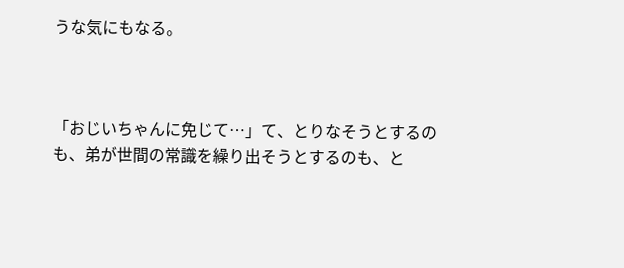うな気にもなる。



「おじいちゃんに免じて…」て、とりなそうとするのも、弟が世間の常識を繰り出そうとするのも、と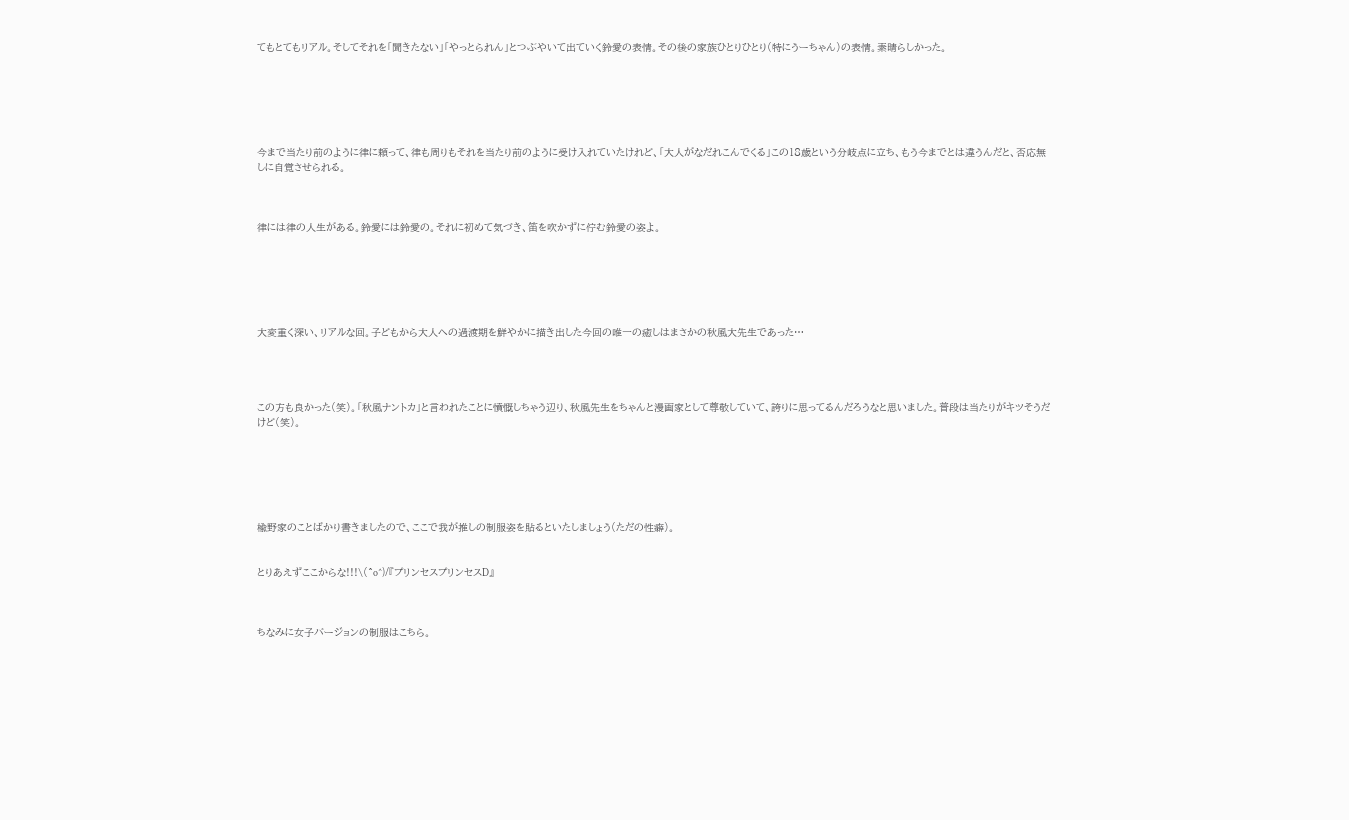てもとてもリアル。そしてそれを「聞きたない」「やっとられん」とつぶやいて出ていく鈴愛の表情。その後の家族ひとりひとり(特にうーちゃん)の表情。素晴らしかった。






今まで当たり前のように律に頼って、律も周りもそれを当たり前のように受け入れていたけれど、「大人がなだれこんでくる」この18歳という分岐点に立ち、もう今までとは違うんだと、否応無しに自覚させられる。



律には律の人生がある。鈴愛には鈴愛の。それに初めて気づき、笛を吹かずに佇む鈴愛の姿よ。






大変重く深い、リアルな回。子どもから大人への過渡期を鮮やかに描き出した今回の唯一の癒しはまさかの秋風大先生であった…




この方も良かった(笑)。「秋風ナントカ」と言われたことに憤慨しちゃう辺り、秋風先生をちゃんと漫画家として尊敬していて、誇りに思ってるんだろうなと思いました。普段は当たりがキツそうだけど(笑)。






楡野家のことばかり書きましたので、ここで我が推しの制服姿を貼るといたしましょう(ただの性癖)。


とりあえずここからな!!!\(^o^)/『プリンセスプリンセスD』



ちなみに女子バージョンの制服はこちら。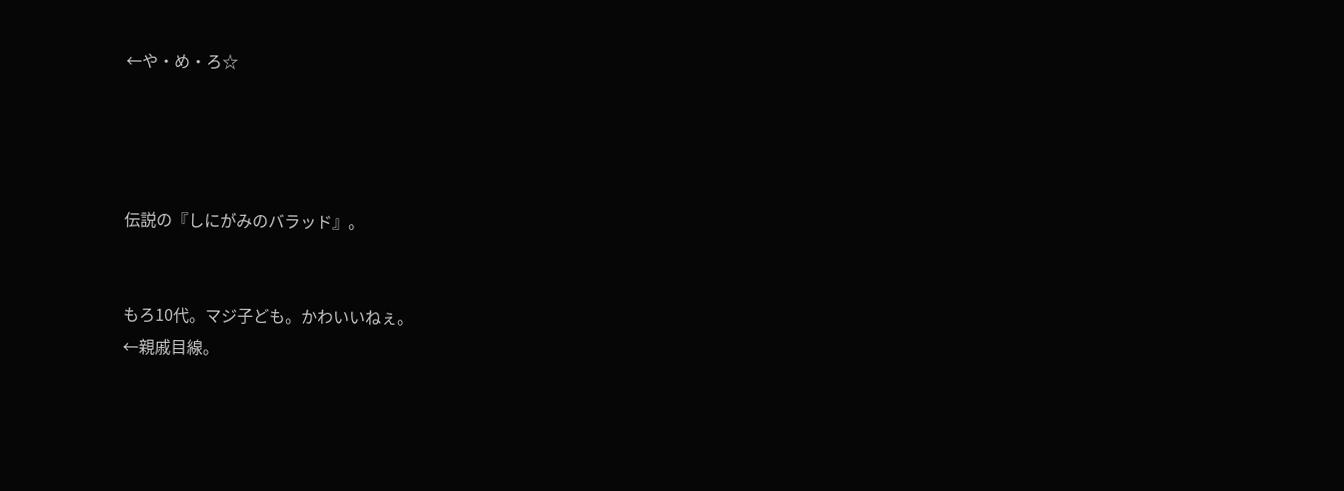←や・め・ろ☆




伝説の『しにがみのバラッド』。


もろ10代。マジ子ども。かわいいねぇ。
←親戚目線。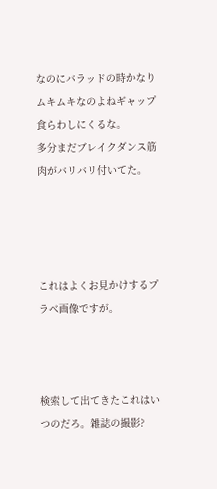なのにバラッドの時かなりムキムキなのよねギャップ食らわしにくるな。
多分まだブレイクダンス筋肉がバリバリ付いてた。




これはよくお見かけするプラベ画像ですが。



検索して出てきたこれはいつのだろ。雑誌の撮影?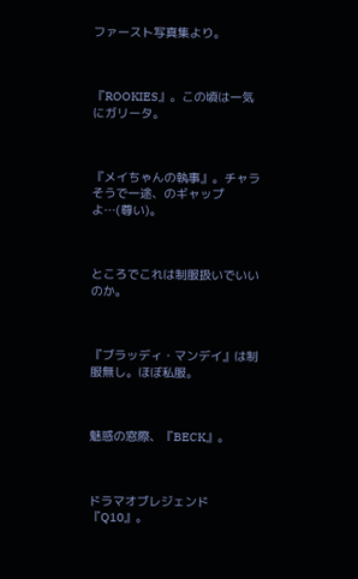ファースト写真集より。



『ROOKIES』。この頃は一気にガリータ。



『メイちゃんの執事』。チャラそうで一途、のギャップよ…(尊い)。



ところでこれは制服扱いでいいのか。



『ブラッディ・マンデイ』は制服無し。ほぼ私服。



魅惑の窓際、『BECK』。



ドラマオブレジェンド『Q10』。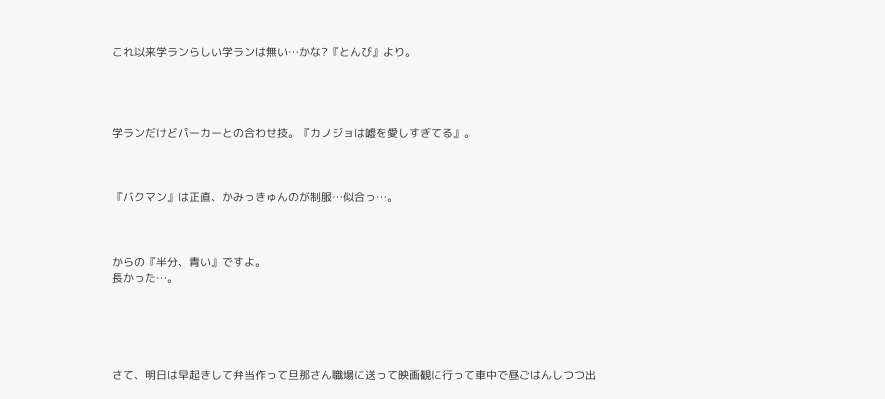これ以来学ランらしい学ランは無い…かな?『とんび』より。




学ランだけどパーカーとの合わせ技。『カノジョは嘘を愛しすぎてる』。



『バクマン』は正直、かみっきゅんのが制服…似合っ…。



からの『半分、青い』ですよ。
長かった…。





さて、明日は早起きして弁当作って旦那さん職場に送って映画観に行って車中で昼ごはんしつつ出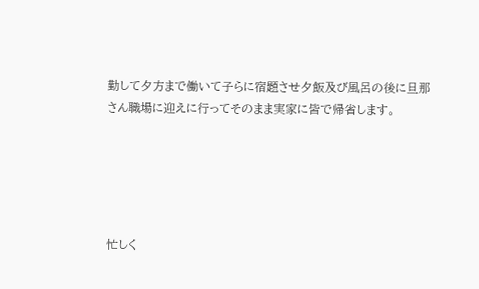勤して夕方まで働いて子らに宿題させ夕飯及び風呂の後に旦那さん職場に迎えに行ってそのまま実家に皆で帰省します。





忙しく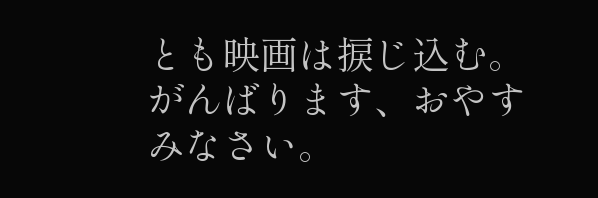とも映画は捩じ込む。がんばります、おやすみなさい。